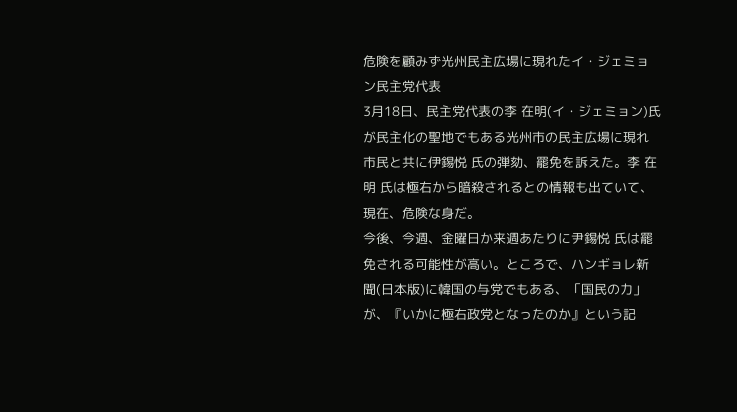危険を顧みず光州民主広場に現れたイ・ジェミョン民主党代表
3月18日、民主党代表の李 在明(イ・ジェミョン)氏が民主化の聖地でもある光州市の民主広場に現れ市民と共に伊錫悦 氏の弾劾、罷免を訴えた。李 在明 氏は極右から暗殺されるとの情報も出ていて、現在、危険な身だ。
今後、今週、金曜日か来週あたりに尹錫悦 氏は罷免される可能性が高い。ところで、ハンギョレ新聞(日本版)に韓国の与党でもある、「国民の力」が、『いかに極右政党となったのか』という記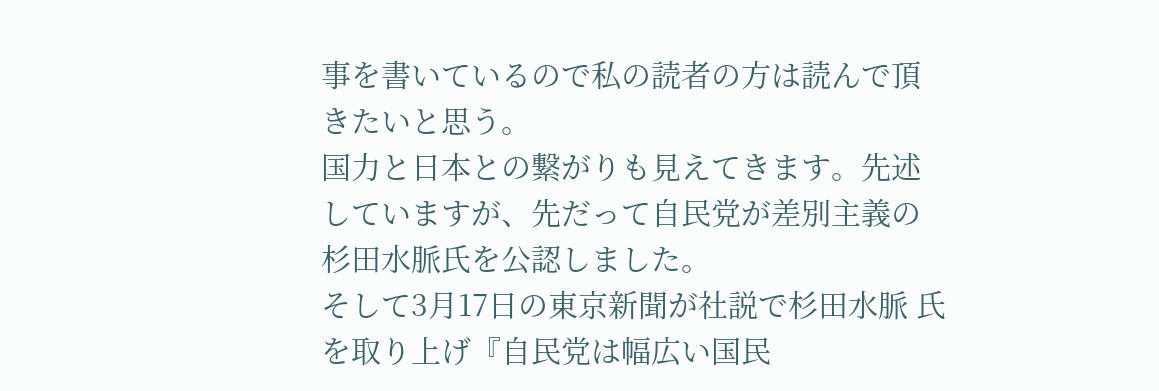事を書いているので私の読者の方は読んで頂きたいと思う。
国力と日本との繋がりも見えてきます。先述していますが、先だって自民党が差別主義の杉田水脈氏を公認しました。
そして3月17日の東京新聞が社説で杉田水脈 氏を取り上げ『自民党は幅広い国民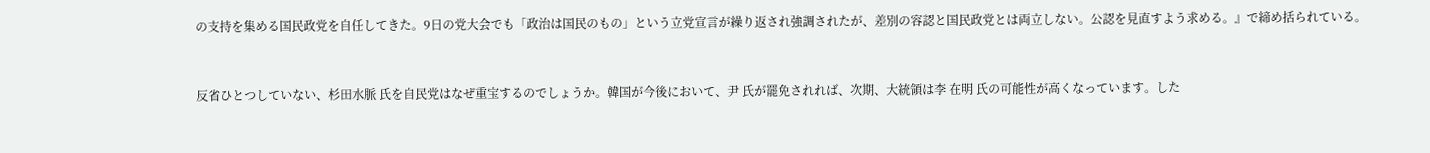の支持を集める国民政党を自任してきた。9日の党大会でも「政治は国民のもの」という立党宣言が繰り返され強調されたが、差別の容認と国民政党とは両立しない。公認を見直すよう求める。』で締め括られている。


反省ひとつしていない、杉田水脈 氏を自民党はなぜ重宝するのでしょうか。韓国が今後において、尹 氏が罷免されれば、次期、大統領は李 在明 氏の可能性が高くなっています。した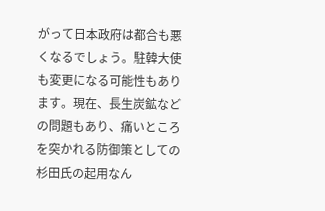がって日本政府は都合も悪くなるでしょう。駐韓大使も変更になる可能性もあります。現在、長生炭鉱などの問題もあり、痛いところを突かれる防御策としての杉田氏の起用なん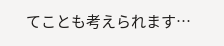てことも考えられます…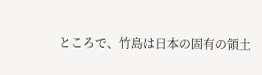ところで、竹島は日本の固有の領土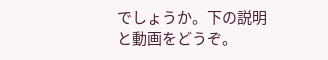でしょうか。下の説明と動画をどうぞ。